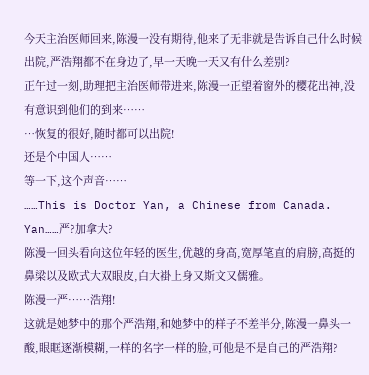今天主治医师回来,陈漫一没有期待,他来了无非就是告诉自己什么时候出院,严浩翔都不在身边了,早一天晚一天又有什么差别?
正午过一刻,助理把主治医师带进来,陈漫一正望着窗外的樱花出神,没有意识到他们的到来……
…恢复的很好,随时都可以出院!
还是个中国人……
等一下,这个声音……
……This is Doctor Yan, a Chinese from Canada.
Yan……严?加拿大?
陈漫一回头看向这位年轻的医生,优越的身高,宽厚笔直的肩膀,高挺的鼻梁以及欧式大双眼皮,白大褂上身又斯文又儒雅。
陈漫一严……浩翔!
这就是她梦中的那个严浩翔,和她梦中的样子不差半分,陈漫一鼻头一酸,眼眶逐渐模糊,一样的名字一样的脸,可他是不是自己的严浩翔?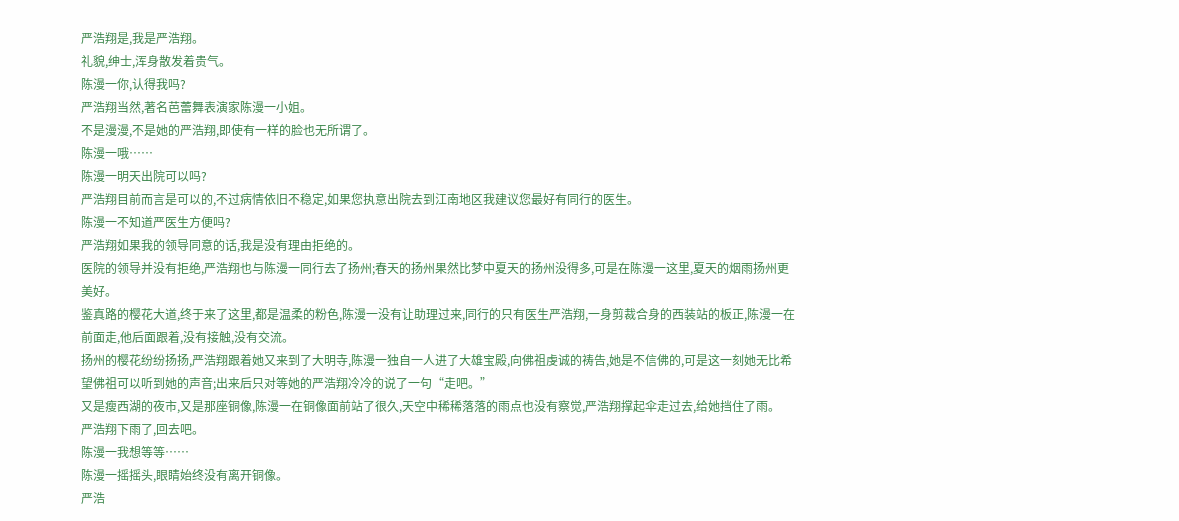严浩翔是,我是严浩翔。
礼貌,绅士,浑身散发着贵气。
陈漫一你,认得我吗?
严浩翔当然,著名芭蕾舞表演家陈漫一小姐。
不是漫漫,不是她的严浩翔,即使有一样的脸也无所谓了。
陈漫一哦……
陈漫一明天出院可以吗?
严浩翔目前而言是可以的,不过病情依旧不稳定,如果您执意出院去到江南地区我建议您最好有同行的医生。
陈漫一不知道严医生方便吗?
严浩翔如果我的领导同意的话,我是没有理由拒绝的。
医院的领导并没有拒绝,严浩翔也与陈漫一同行去了扬州;春天的扬州果然比梦中夏天的扬州没得多,可是在陈漫一这里,夏天的烟雨扬州更美好。
鉴真路的樱花大道,终于来了这里,都是温柔的粉色,陈漫一没有让助理过来,同行的只有医生严浩翔,一身剪裁合身的西装站的板正,陈漫一在前面走,他后面跟着,没有接触,没有交流。
扬州的樱花纷纷扬扬,严浩翔跟着她又来到了大明寺,陈漫一独自一人进了大雄宝殿,向佛祖虔诚的祷告,她是不信佛的,可是这一刻她无比希望佛祖可以听到她的声音;出来后只对等她的严浩翔冷冷的说了一句“走吧。”
又是瘦西湖的夜市,又是那座铜像,陈漫一在铜像面前站了很久,天空中稀稀落落的雨点也没有察觉,严浩翔撑起伞走过去,给她挡住了雨。
严浩翔下雨了,回去吧。
陈漫一我想等等……
陈漫一摇摇头,眼睛始终没有离开铜像。
严浩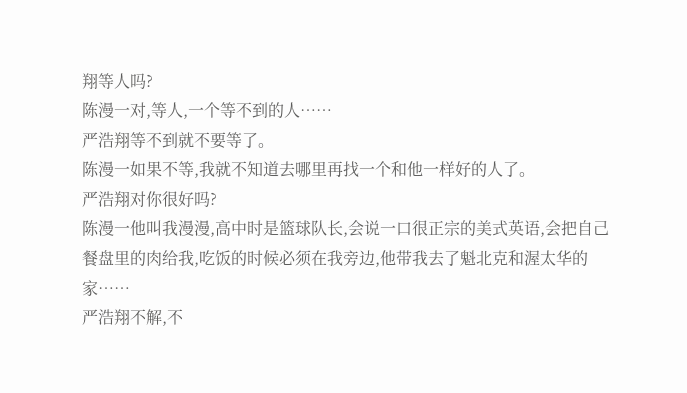翔等人吗?
陈漫一对,等人,一个等不到的人……
严浩翔等不到就不要等了。
陈漫一如果不等,我就不知道去哪里再找一个和他一样好的人了。
严浩翔对你很好吗?
陈漫一他叫我漫漫,高中时是篮球队长,会说一口很正宗的美式英语,会把自己餐盘里的肉给我,吃饭的时候必须在我旁边,他带我去了魁北克和渥太华的家……
严浩翔不解,不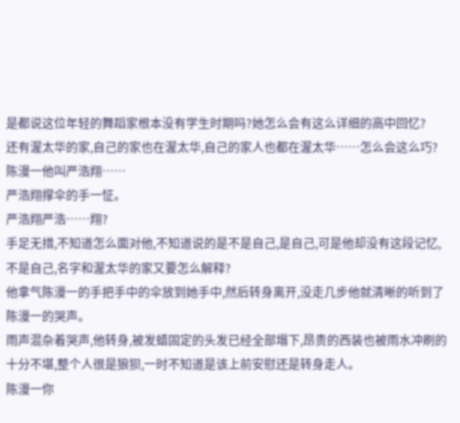是都说这位年轻的舞蹈家根本没有学生时期吗?她怎么会有这么详细的高中回忆?
还有渥太华的家,自己的家也在渥太华,自己的家人也都在渥太华……怎么会这么巧?
陈漫一他叫严浩翔……
严浩翔撑伞的手一怔。
严浩翔严浩……翔?
手足无措,不知道怎么面对他,不知道说的是不是自己,是自己,可是他却没有这段记忆,不是自己,名字和渥太华的家又要怎么解释?
他拿气陈漫一的手把手中的伞放到她手中,然后转身离开,没走几步他就清晰的听到了陈漫一的哭声。
雨声混杂着哭声,他转身,被发蜡固定的头发已经全部塌下,昂贵的西装也被雨水冲刷的十分不堪,整个人很是狼狈,一时不知道是该上前安慰还是转身走人。
陈漫一你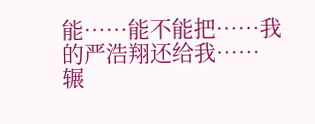能……能不能把……我的严浩翔还给我……
辗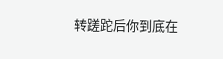转蹉跎后你到底在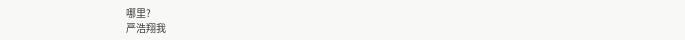哪里?
严浩翔我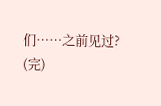们……之前见过?
(完)